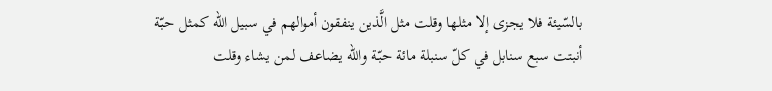بالسّيئة فلا يجزى إلا مثلها وقلت مثل الَّذين ينفقون أموالهم في سبيل الله كمثل حبّة أنبتت سبع سنابل في كلّ سنبلة مائة حبّة والله يضاعف لمن يشاء وقلت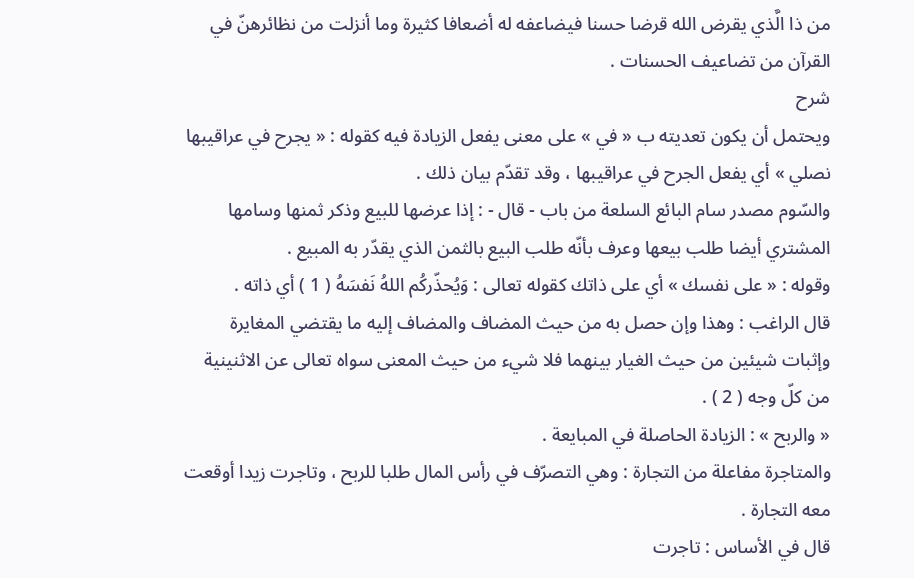من ذا الَّذي يقرض الله قرضا حسنا فيضاعفه له أضعافا كثيرة وما أنزلت من نظائرهنّ في القرآن من تضاعيف الحسنات .
شرح
ويحتمل أن يكون تعديته ب « في » على معنى يفعل الزيادة فيه كقوله : « يجرح في عراقيبها نصلي » أي يفعل الجرح في عراقيبها ، وقد تقدّم بيان ذلك .
والسّوم مصدر سام البائع السلعة من باب - قال - : إذا عرضها للبيع وذكر ثمنها وسامها المشتري أيضا طلب بيعها وعرف بأنّه طلب البيع بالثمن الذي يقدّر به المبيع .
وقوله : « على نفسك » أي على ذاتك كقوله تعالى : وَيُحذّركُم اللهُ نَفسَهُ ( 1 ) أي ذاته .
قال الراغب : وهذا وإن حصل به من حيث المضاف والمضاف إليه ما يقتضي المغايرة وإثبات شيئين من حيث الغيار بينهما فلا شيء من حيث المعنى سواه تعالى عن الاثنينية من كلّ وجه ( 2 ) .
« والربح » : الزيادة الحاصلة في المبايعة .
والمتاجرة مفاعلة من التجارة : وهي التصرّف في رأس المال طلبا للربح ، وتاجرت زيدا أوقعت معه التجارة .
قال في الأساس : تاجرت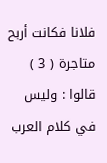فلانا فكانت أربح متاجرة ( 3 ) قالوا : وليس في كلام العرب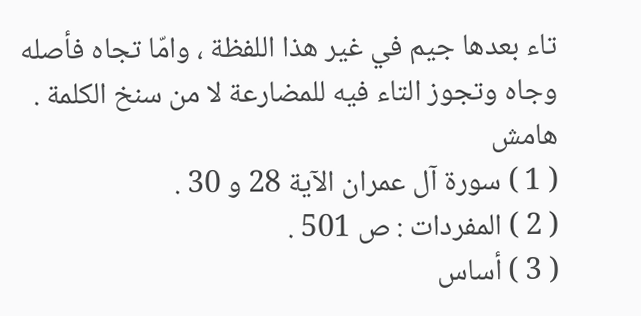تاء بعدها جيم في غير هذا اللفظة ، وامّا تجاه فأصله وجاه وتجوز التاء فيه للمضارعة لا من سنخ الكلمة .
هامش
( 1 ) سورة آل عمران الآية 28 و 30 .
( 2 ) المفردات : ص 501 .
( 3 ) أساس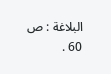البلاغة : ص 60 .